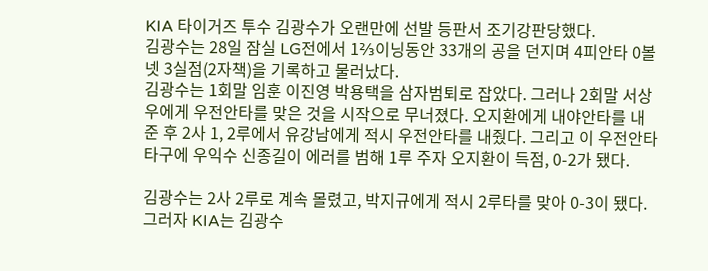KIA 타이거즈 투수 김광수가 오랜만에 선발 등판서 조기강판당했다.
김광수는 28일 잠실 LG전에서 1⅔이닝동안 33개의 공을 던지며 4피안타 0볼넷 3실점(2자책)을 기록하고 물러났다.
김광수는 1회말 임훈 이진영 박용택을 삼자범퇴로 잡았다. 그러나 2회말 서상우에게 우전안타를 맞은 것을 시작으로 무너졌다. 오지환에게 내야안타를 내준 후 2사 1, 2루에서 유강남에게 적시 우전안타를 내줬다. 그리고 이 우전안타 타구에 우익수 신종길이 에러를 범해 1루 주자 오지환이 득점, 0-2가 됐다.

김광수는 2사 2루로 계속 몰렸고, 박지규에게 적시 2루타를 맞아 0-3이 됐다. 그러자 KIA는 김광수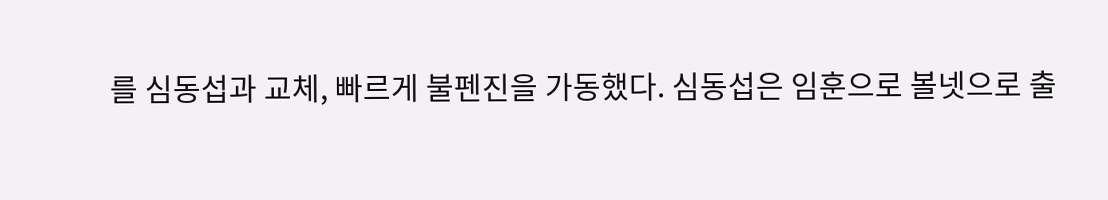를 심동섭과 교체, 빠르게 불펜진을 가동했다. 심동섭은 임훈으로 볼넷으로 출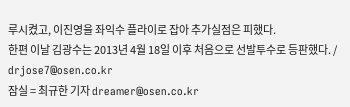루시켰고, 이진영을 좌익수 플라이로 잡아 추가실점은 피했다.
한편 이날 김광수는 2013년 4월 18일 이후 처음으로 선발투수로 등판했다. / drjose7@osen.co.kr
잠실 = 최규한 기자 dreamer@osen.co.kr